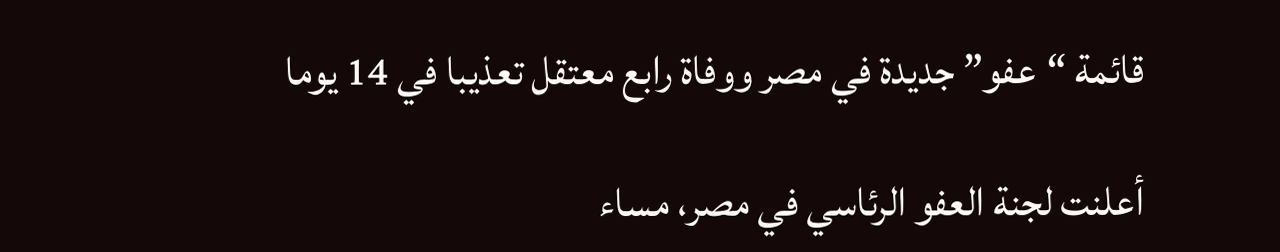قائمة “عفو” جديدة في مصر ووفاة رابع معتقل تعذيبا في 14 يوما

أعلنت لجنة العفو الرئاسي في مصر، مساء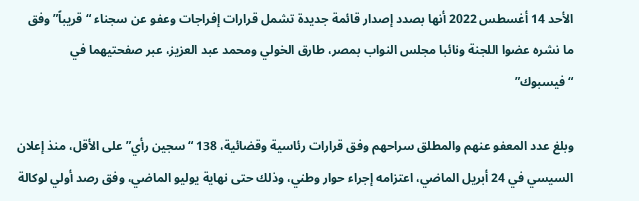الأحد 14 أغسطس 2022 أنها بصدد إصدار قائمة جديدة تشمل قرارات إفراجات وعفو عن سجناء “قريباً” وفق ما نشره عضوا اللجنة ونائبا مجلس النواب بمصر، طارق الخولي ومحمد عبد العزيز، عبر صفحتيهما في “فيسبوك”

وبلغ عدد المعفو عنهم والمطلق سراحهم وفق قرارات رئاسية وقضائية، 138 “سجين رأي” على الأقل، منذ إعلان السيسي في 24 أبريل الماضي، اعتزامه إجراء حوار وطني، وذلك حتى نهاية يوليو الماضي، وفق رصد أولي لوكالة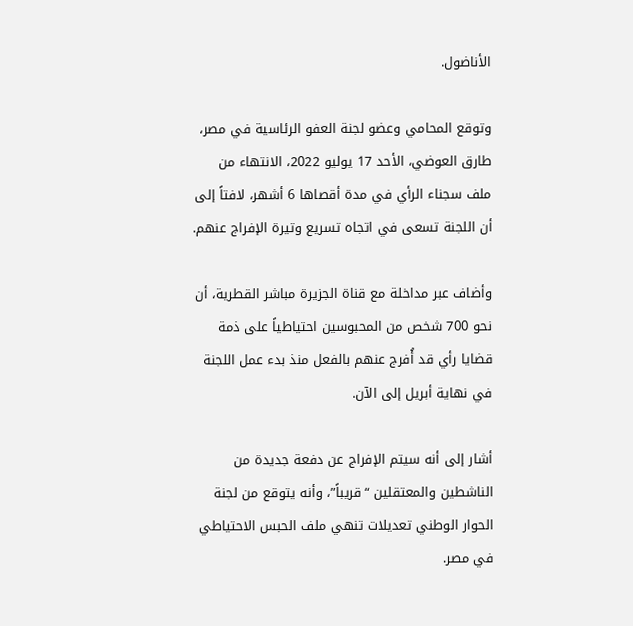الأناضول.

وتوقع المحامي وعضو لجنة العفو الرئاسية في مصر، طارق العوضي، الأحد 17 يوليو 2022، الانتهاء من ملف سجناء الرأي في مدة أقصاها 6 أشهر، لافتاً إلى أن اللجنة تسعى في اتجاه تسريع وتيرة الإفراج عنهم.

وأضاف عبر مداخلة مع قناة الجزيرة مباشر القطرية، أن نحو 700 شخص من المحبوسين احتياطياً على ذمة قضايا رأي قد أُفرج عنهم بالفعل منذ بدء عمل اللجنة في نهاية أبريل إلى الآن.

أشار إلى أنه سيتم الإفراج عن دفعة جديدة من الناشطين والمعتقلين “قريباً”، وأنه يتوقع من لجنة الحوار الوطني تعديلات تنهي ملف الحبس الاحتياطي في مصر.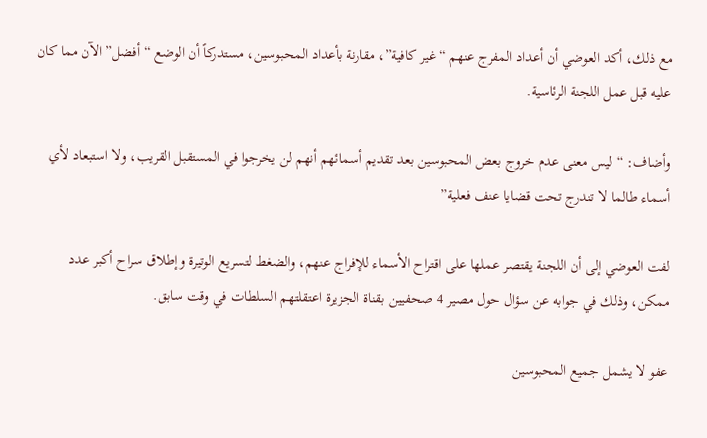مع ذلك، أكد العوضي أن أعداد المفرج عنهم “غير كافية”، مقارنة بأعداد المحبوسين، مستدركاً أن الوضع “أفضل” الآن مما كان عليه قبل عمل اللجنة الرئاسية.

وأضاف: “ليس معنى عدم خروج بعض المحبوسين بعد تقديم أسمائهم أنهم لن يخرجوا في المستقبل القريب، ولا استبعاد لأي أسماء طالما لا تندرج تحت قضايا عنف فعلية”

لفت العوضي إلى أن اللجنة يقتصر عملها على اقتراح الأسماء للإفراج عنهم، والضغط لتسريع الوتيرة وإطلاق سراح أكبر عدد ممكن، وذلك في جوابه عن سؤال حول مصير 4 صحفيين بقناة الجزيرة اعتقلتهم السلطات في وقت سابق.

عفو لا يشمل جميع المحبوسين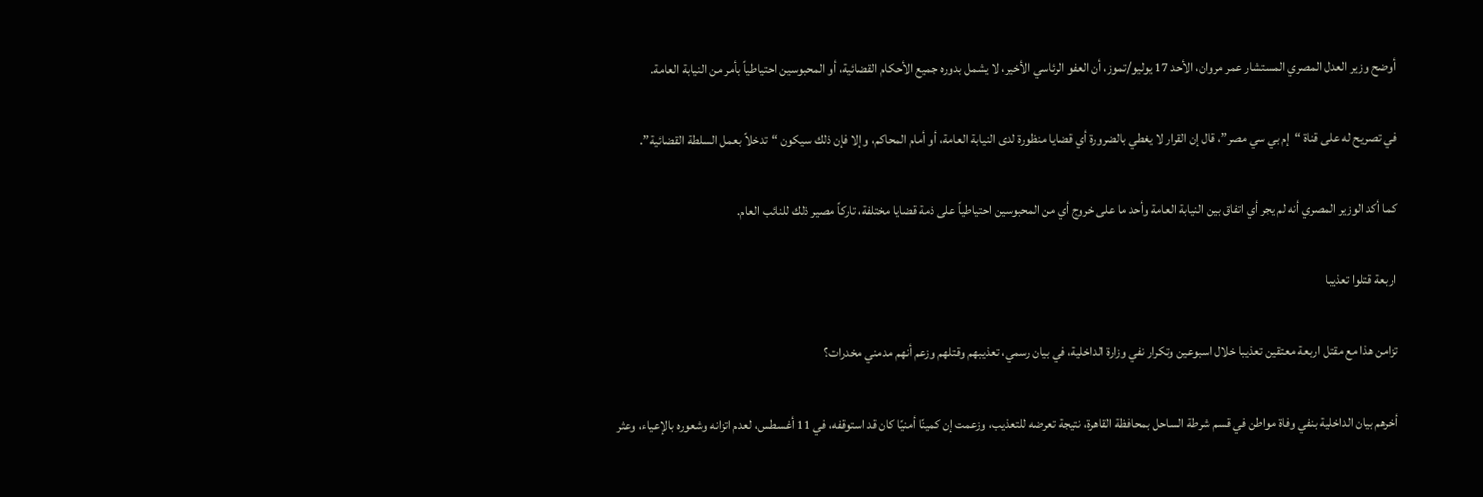أوضح وزير العدل المصري المستشار عمر مروان، الأحد 17 يوليو/تموز، أن العفو الرئاسي الأخير، لا يشمل بدوره جميع الأحكام القضائية، أو المحبوسين احتياطياً بأمر من النيابة العامة.

في تصريح له على قناة “إم بي سي مصر”، قال إن القرار لا يغطي بالضرورة أي قضايا منظورة لدى النيابة العامة، أو أمام المحاكم، وإلا فإن ذلك سيكون “تدخلاً بعمل السلطة القضائية”.

كما أكد الوزير المصري أنه لم يجر أي اتفاق بين النيابة العامة وأحد ما على خروج أي من المحبوسين احتياطياً على ذمة قضايا مختلفة، تاركاً مصير ذلك للنائب العام.

اربعة قتلوا تعذيبا

تزامن هذا مع مقتل اربعة معتقين تعذيبا خلال اسبوعين وتكرار نفي وزارة الداخلية، في بيان رسمي، تعذيبهم وقتلهم وزعم أنهم مدمني مخدرات؟

أخرهم بيان الداخلية بنفي وفاة مواطن في قسم شرطة الساحل بمحافظة القاهرة، نتيجة تعرضه للتعذيب، وزعمت إن كمينًا أمنيًا كان قد استوقفه، في 11 أغسطس، لعدم اتزانه وشعوره بالإعياء، وعثر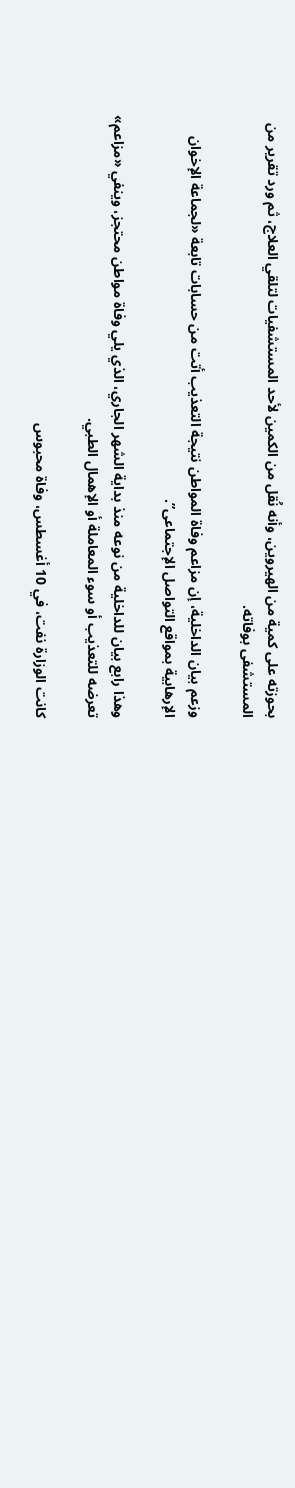بحوزته على كمية من الهيروين، وأنه نُقل من الكمين لأحد المستشفيات لتلقي العلاج، ثم ورد تقرير من المستشفى بوفاته.

وزعم بيان الداخلية، إن مزاعم وفاة المواطن نتيجة التعذيب أتت من حسابات تابعة «لجماعة الإخوان الإرهابية بمواقع التواصل الإجتماعى”.

وهذا رابع بيان للداخلية من نوعه منذ بداية الشهر الجاري، الذي يلي وفاة مواطن محتجز، وينفي «مزاعم» تعرضه للتعذيب أو سوء المعاملة أو الإهمال الطبي.

كانت الوزارة نفت، في 10 أغسطس، وفاة محبوس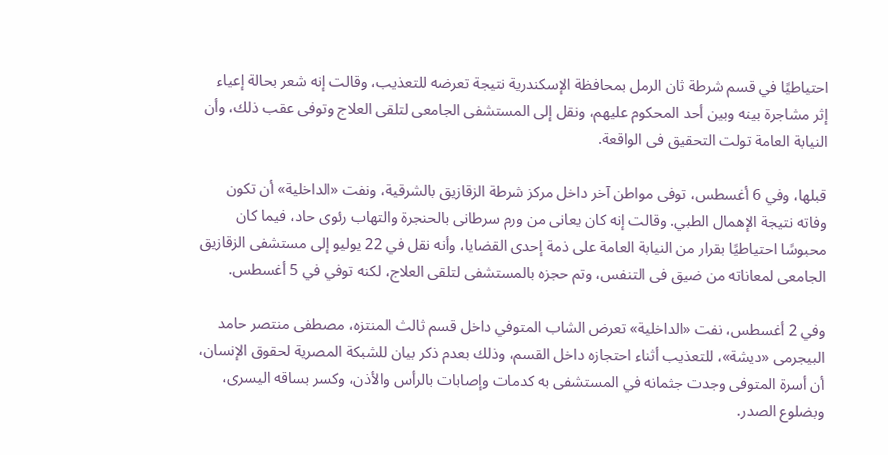احتياطيًا في قسم شرطة ثان الرمل بمحافظة الإسكندرية نتيجة تعرضه للتعذيب، وقالت إنه شعر بحالة إعياء إثر مشاجرة بينه وبين أحد المحكوم عليهم، ونقل إلى المستشفى الجامعى لتلقى العلاج وتوفى عقب ذلك، وأن النيابة العامة تولت التحقيق فى الواقعة.

قبلها، وفي 6 أغسطس، توفى مواطن آخر داخل مركز شرطة الزقازيق بالشرقية، ونفت «الداخلية» أن تكون وفاته نتيجة الإهمال الطبي. وقالت إنه كان يعانى من ورم سرطانى بالحنجرة والتهاب رئوى حاد، فيما كان محبوسًا احتياطيًا بقرار من النيابة العامة على ذمة إحدى القضايا، وأنه نقل في 22 يوليو إلى مستشفى الزقازيق الجامعى لمعاناته من ضيق فى التنفس، وتم حجزه بالمستشفى لتلقى العلاج، لكنه توفي في 5 أغسطس.

وفي 2 أغسطس، نفت «الداخلية» تعرض الشاب المتوفي داخل قسم ثالث المنتزه، مصطفى منتصر حامد البيجرمى «ديشة»، للتعذيب أثناء احتجازه داخل القسم، وذلك بعدم ذكر بيان للشبكة المصرية لحقوق الإنسان، أن أسرة المتوفى وجدت جثمانه في المستشفى به كدمات وإصابات بالرأس والأذن، وكسر بساقه اليسرى، وبضلوع الصدر.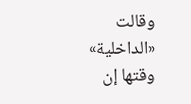وقالت «الداخلية» وقتها إن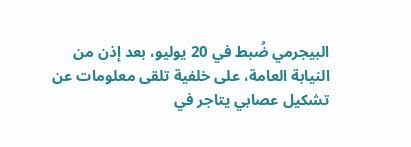البيجرمي ضُبط في 20 يوليو، بعد إذن من النيابة العامة، على خلفية تلقى معلومات عن تشكيل عصابي يتاجر في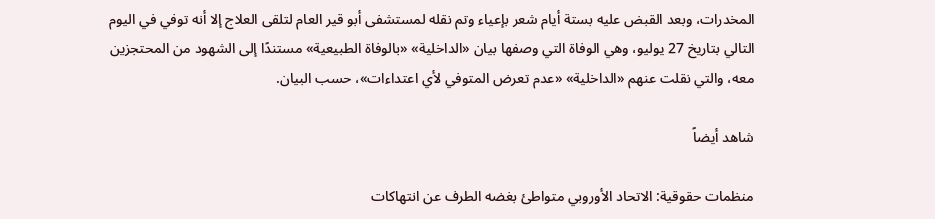المخدرات، وبعد القبض عليه بستة أيام شعر بإعياء وتم نقله لمستشفى أبو قير العام لتلقى العلاج إلا أنه توفي في اليوم التالي بتاريخ 27 يوليو، وهي الوفاة التي وصفها بيان «الداخلية» «بالوفاة الطبيعية» مستندًا إلى الشهود من المحتجزين معه، والتي نقلت عنهم «الداخلية» «عدم تعرض المتوفي لأي اعتداءات»، حسب البيان.

شاهد أيضاً

منظمات حقوقية: الاتحاد الأوروبي متواطئ بغضه الطرف عن انتهاكات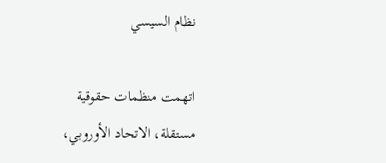نظام السيسي

اتهمت منظمات حقوقية مستقلة، الاتحاد الأوروبي،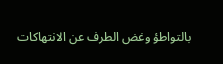بالتواطؤ وغض الطرف عن الانتهاكات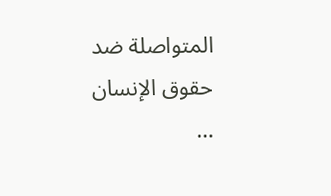المتواصلة ضد حقوق الإنسان …